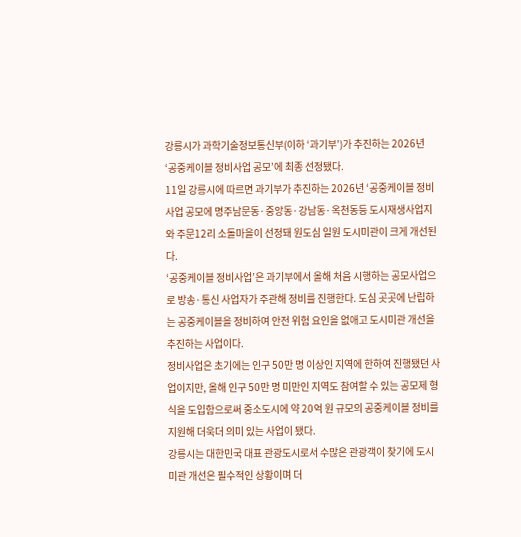강릉시가 과학기술정보통신부(이하 ‘과기부’)가 추진하는 2026년 ‘공중케이블 정비사업 공모’에 최종 선정됐다.
11일 강릉시에 따르면 과기부가 추진하는 2026년 ‘공중케이블 정비사업 공모에 명주남문동·중앙동·강남동·옥천동등 도시재생사업지와 주문12리 소돌마을이 선정돼 원도심 일원 도시미관이 크게 개선된다.
‘공중케이블 정비사업’은 과기부에서 올해 처음 시행하는 공모사업으로 방송·통신 사업자가 주관해 정비를 진행한다. 도심 곳곳에 난립하는 공중케이블을 정비하여 안전 위험 요인을 없애고 도시미관 개선을 추진하는 사업이다.
정비사업은 초기에는 인구 50만 명 이상인 지역에 한하여 진행됐던 사업이지만, 올해 인구 50만 명 미만인 지역도 참여할 수 있는 공모제 형식을 도입함으로써 중소도시에 약 20억 원 규모의 공중케이블 정비를 지원해 더욱더 의미 있는 사업이 됐다.
강릉시는 대한민국 대표 관광도시로서 수많은 관광객이 찾기에 도시미관 개선은 필수적인 상황이며 더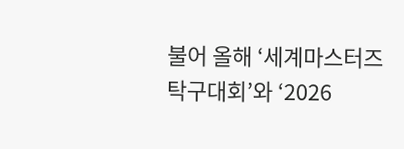불어 올해 ‘세계마스터즈 탁구대회’와 ‘2026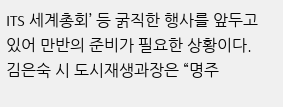ITS 세계총회’ 등 굵직한 행사를 앞두고 있어 만반의 준비가 필요한 상황이다.
김은숙 시 도시재생과장은 “명주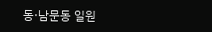동·남문동 일원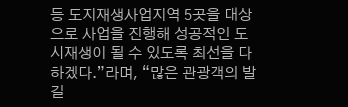등 도지재생사업지역 5곳을 대상으로 사업을 진행해 성공적인 도시재생이 될 수 있도록 최선을 다하겠다.”라며, “많은 관광객의 발길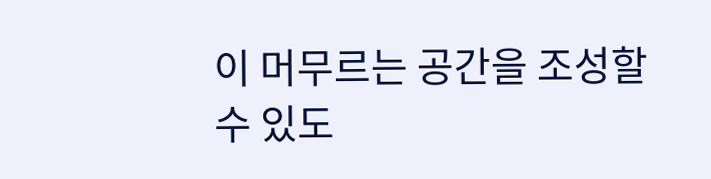이 머무르는 공간을 조성할 수 있도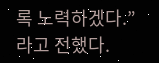록 노력하겠다.”라고 전했다.